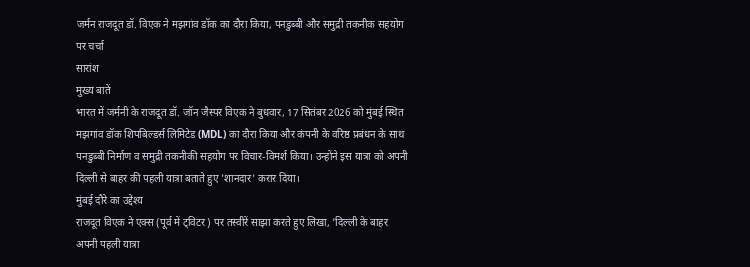जर्मन राजदूत डॉ. विएक ने मझगांव डॉक का दौरा किया, पनडुब्बी और समुद्री तकनीक सहयोग पर चर्चा
सारांश
मुख्य बातें
भारत में जर्मनी के राजदूत डॉ. जॉन जैस्पर विएक ने बुधवार, 17 सितंबर 2026 को मुंबई स्थित मझगांव डॉक शिपबिल्डर्स लिमिटेड (MDL) का दौरा किया और कंपनी के वरिष्ठ प्रबंधन के साथ पनडुब्बी निर्माण व समुद्री तकनीकी सहयोग पर विचार-विमर्श किया। उन्होंने इस यात्रा को अपनी दिल्ली से बाहर की पहली यात्रा बताते हुए 'शानदार' करार दिया।
मुंबई दौरे का उद्देश्य
राजदूत विएक ने एक्स (पूर्व में ट्विटर) पर तस्वीरें साझा करते हुए लिखा, 'दिल्ली के बाहर अपनी पहली यात्रा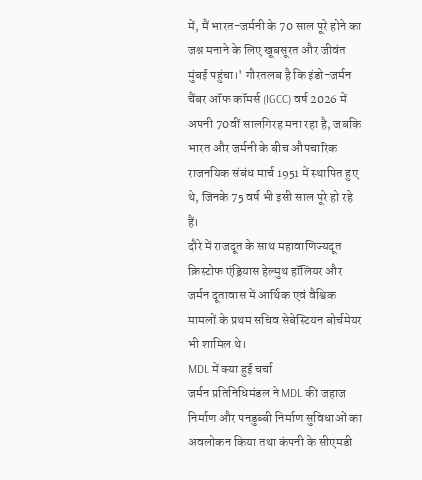में, मैं भारत-जर्मनी के 70 साल पूरे होने का जश्न मनाने के लिए खूबसूरत और जीवंत मुंबई पहुंचा।' गौरतलब है कि इंडो-जर्मन चैंबर ऑफ कॉमर्स (IGCC) वर्ष 2026 में अपनी 70वीं सालगिरह मना रहा है, जबकि भारत और जर्मनी के बीच औपचारिक राजनयिक संबंध मार्च 1951 में स्थापित हुए थे, जिनके 75 वर्ष भी इसी साल पूरे हो रहे हैं।
दौरे में राजदूत के साथ महावाणिज्यदूत क्रिस्टोफ एंड्रियास हेल्मुथ हॉलियर और जर्मन दूतावास में आर्थिक एवं वैश्विक मामलों के प्रथम सचिव सेबेस्टियन बोर्चमेयर भी शामिल थे।
MDL में क्या हुई चर्चा
जर्मन प्रतिनिधिमंडल ने MDL की जहाज निर्माण और पनडुब्बी निर्माण सुविधाओं का अवलोकन किया तथा कंपनी के सीएमडी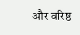और वरिष्ठ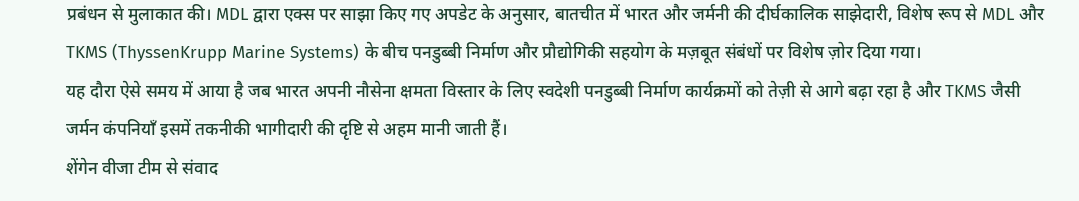प्रबंधन से मुलाकात की। MDL द्वारा एक्स पर साझा किए गए अपडेट के अनुसार, बातचीत में भारत और जर्मनी की दीर्घकालिक साझेदारी, विशेष रूप से MDL और TKMS (ThyssenKrupp Marine Systems) के बीच पनडुब्बी निर्माण और प्रौद्योगिकी सहयोग के मज़बूत संबंधों पर विशेष ज़ोर दिया गया।
यह दौरा ऐसे समय में आया है जब भारत अपनी नौसेना क्षमता विस्तार के लिए स्वदेशी पनडुब्बी निर्माण कार्यक्रमों को तेज़ी से आगे बढ़ा रहा है और TKMS जैसी जर्मन कंपनियाँ इसमें तकनीकी भागीदारी की दृष्टि से अहम मानी जाती हैं।
शेंगेन वीजा टीम से संवाद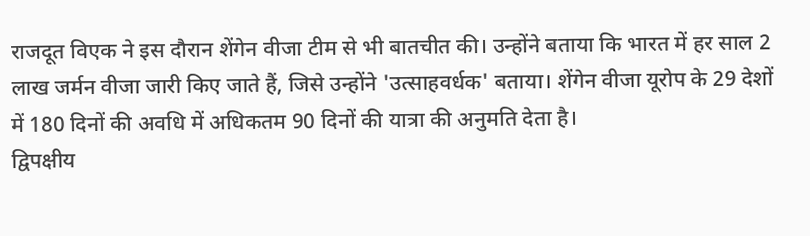राजदूत विएक ने इस दौरान शेंगेन वीजा टीम से भी बातचीत की। उन्होंने बताया कि भारत में हर साल 2 लाख जर्मन वीजा जारी किए जाते हैं, जिसे उन्होंने 'उत्साहवर्धक' बताया। शेंगेन वीजा यूरोप के 29 देशों में 180 दिनों की अवधि में अधिकतम 90 दिनों की यात्रा की अनुमति देता है।
द्विपक्षीय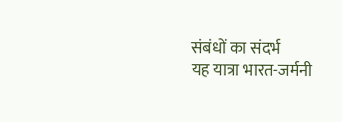संबंधों का संदर्भ
यह यात्रा भारत-जर्मनी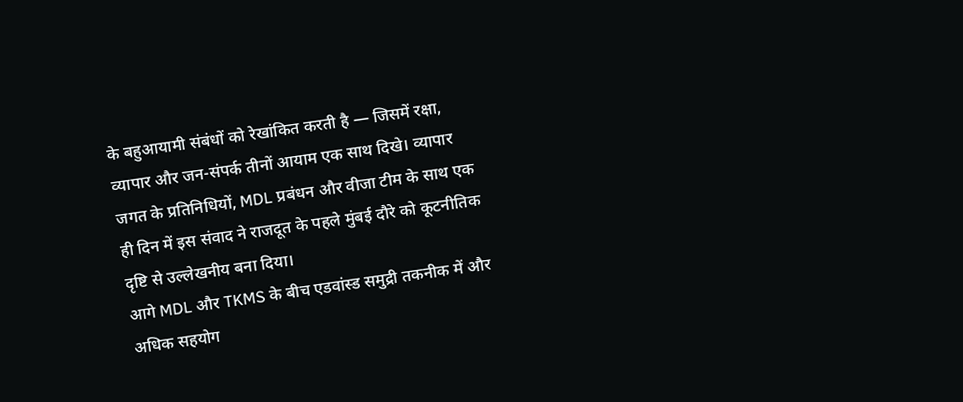के बहुआयामी संबंधों को रेखांकित करती है — जिसमें रक्षा, व्यापार और जन-संपर्क तीनों आयाम एक साथ दिखे। व्यापार जगत के प्रतिनिधियों, MDL प्रबंधन और वीजा टीम के साथ एक ही दिन में इस संवाद ने राजदूत के पहले मुंबई दौरे को कूटनीतिक दृष्टि से उल्लेखनीय बना दिया।
आगे MDL और TKMS के बीच एडवांस्ड समुद्री तकनीक में और अधिक सहयोग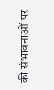की संभावनाओं पर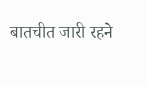बातचीत जारी रहने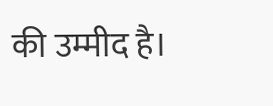की उम्मीद है।